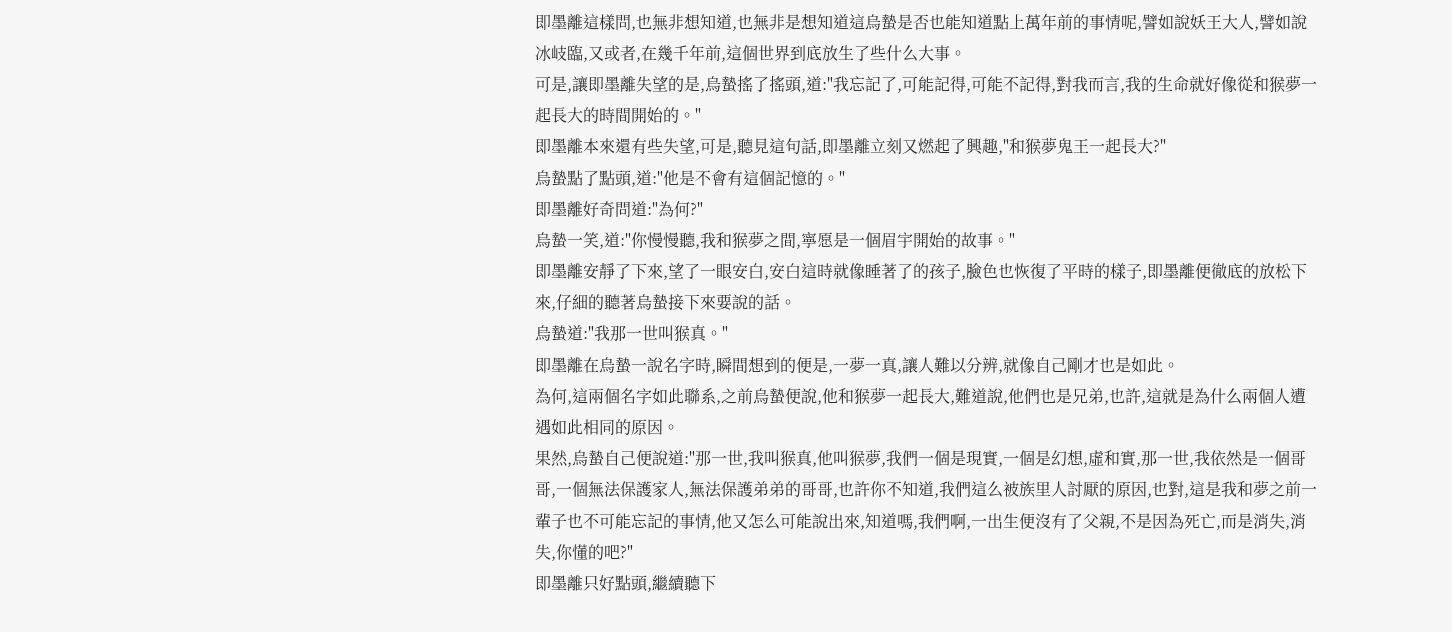即墨離這樣問,也無非想知道,也無非是想知道這烏蟄是否也能知道點上萬年前的事情呢,譬如說妖王大人,譬如說冰岐臨,又或者,在幾千年前,這個世界到底放生了些什么大事。
可是,讓即墨離失望的是,烏蟄搖了搖頭,道:"我忘記了,可能記得,可能不記得,對我而言,我的生命就好像從和猴夢一起長大的時間開始的。"
即墨離本來還有些失望,可是,聽見這句話,即墨離立刻又燃起了興趣,"和猴夢鬼王一起長大?"
烏蟄點了點頭,道:"他是不會有這個記憶的。"
即墨離好奇問道:"為何?"
烏蟄一笑,道:"你慢慢聽,我和猴夢之間,寧愿是一個眉宇開始的故事。"
即墨離安靜了下來,望了一眼安白,安白這時就像睡著了的孩子,臉色也恢復了平時的樣子,即墨離便徹底的放松下來,仔細的聽著烏蟄接下來要說的話。
烏蟄道:"我那一世叫猴真。"
即墨離在烏蟄一說名字時,瞬間想到的便是,一夢一真,讓人難以分辨,就像自己剛才也是如此。
為何,這兩個名字如此聯系,之前烏蟄便說,他和猴夢一起長大,難道說,他們也是兄弟,也許,這就是為什么兩個人遭遇如此相同的原因。
果然,烏蟄自己便說道:"那一世,我叫猴真,他叫猴夢,我們一個是現實,一個是幻想,虛和實,那一世,我依然是一個哥哥,一個無法保護家人,無法保護弟弟的哥哥,也許你不知道,我們這么被族里人討厭的原因,也對,這是我和夢之前一輩子也不可能忘記的事情,他又怎么可能說出來,知道嗎,我們啊,一出生便沒有了父親,不是因為死亡,而是消失,消失,你懂的吧?"
即墨離只好點頭,繼續聽下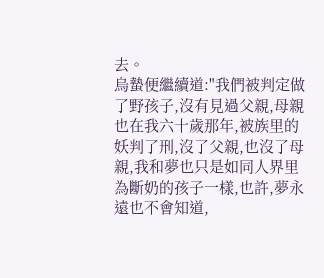去。
烏蟄便繼續道:"我們被判定做了野孩子,沒有見過父親,母親也在我六十歲那年,被族里的妖判了刑,沒了父親,也沒了母親,我和夢也只是如同人界里為斷奶的孩子一樣,也許,夢永遠也不會知道,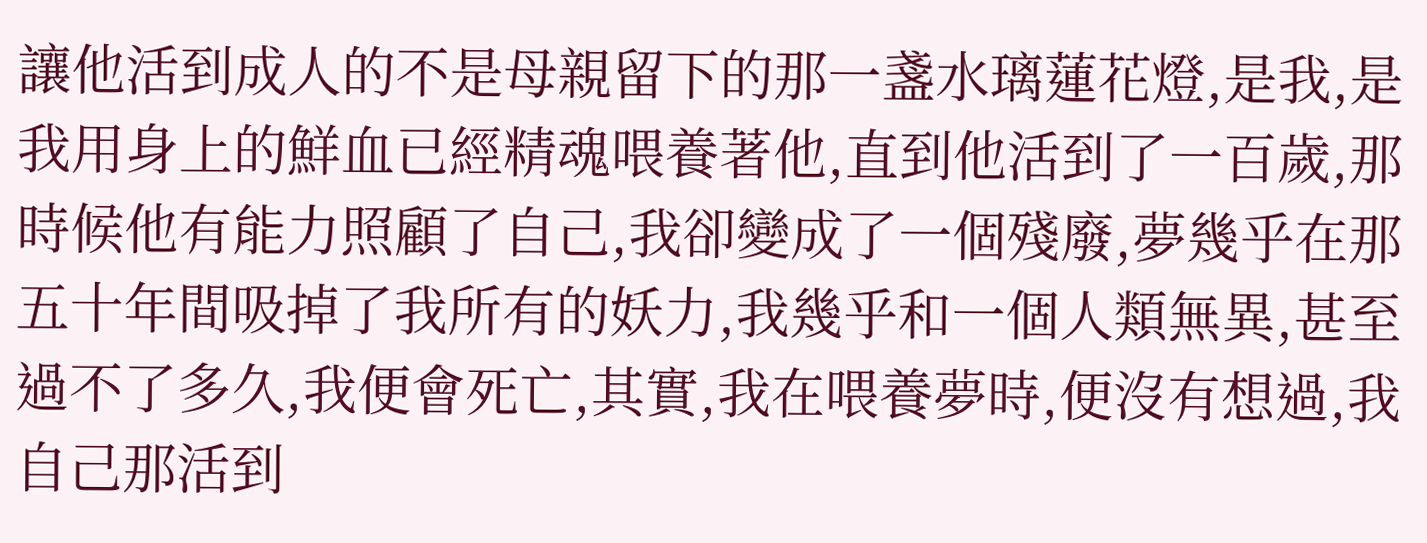讓他活到成人的不是母親留下的那一盞水璃蓮花燈,是我,是我用身上的鮮血已經精魂喂養著他,直到他活到了一百歲,那時候他有能力照顧了自己,我卻變成了一個殘廢,夢幾乎在那五十年間吸掉了我所有的妖力,我幾乎和一個人類無異,甚至過不了多久,我便會死亡,其實,我在喂養夢時,便沒有想過,我自己那活到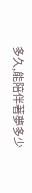多久,能陪伴著夢多少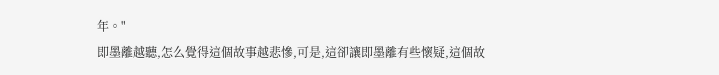年。"
即墨離越聽,怎么覺得這個故事越悲慘,可是,這卻讓即墨離有些懷疑,這個故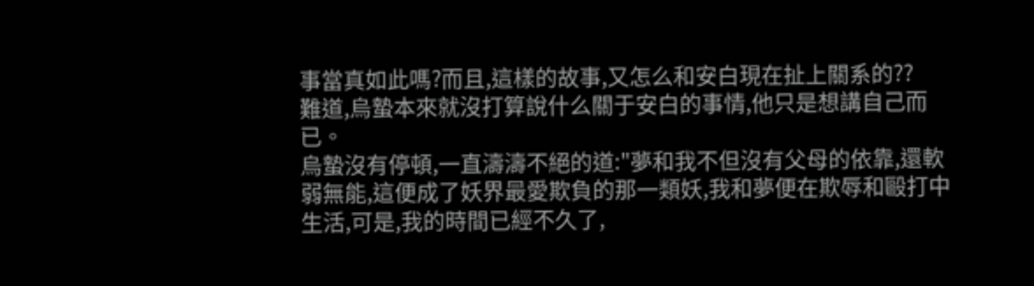事當真如此嗎?而且,這樣的故事,又怎么和安白現在扯上關系的??
難道,烏蟄本來就沒打算說什么關于安白的事情,他只是想講自己而已。
烏蟄沒有停頓,一直濤濤不絕的道:"夢和我不但沒有父母的依靠,還軟弱無能,這便成了妖界最愛欺負的那一類妖,我和夢便在欺辱和毆打中生活,可是,我的時間已經不久了,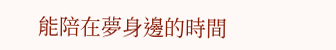能陪在夢身邊的時間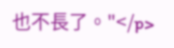也不長了。"</p>